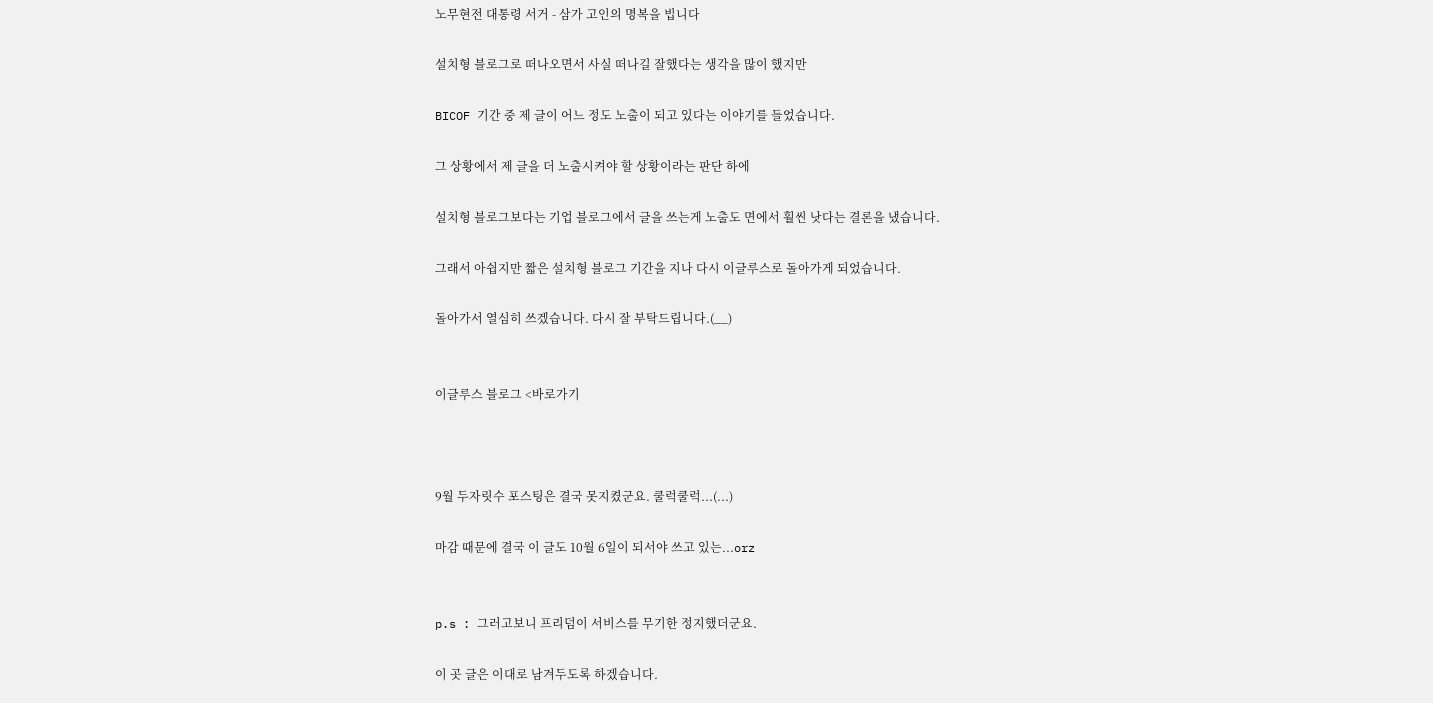노무현전 대통령 서거 - 삼가 고인의 명복을 빕니다

설치형 블로그로 떠나오면서 사실 떠나길 잘했다는 생각을 많이 했지만

BICOF 기간 중 제 글이 어느 정도 노출이 되고 있다는 이야기를 들었습니다.

그 상황에서 제 글을 더 노출시켜야 할 상황이라는 판단 하에

설치형 블로그보다는 기업 블로그에서 글을 쓰는게 노출도 면에서 훨씬 낫다는 결론을 냈습니다.

그래서 아쉽지만 짧은 설치형 블로그 기간을 지나 다시 이글루스로 돌아가게 되었습니다.

돌아가서 열심히 쓰겠습니다. 다시 잘 부탁드립니다.(__)


이글루스 블로그 <바로가기



9월 두자릿수 포스팅은 결국 못지켰군요. 쿨럭쿨럭...(...)

마감 때문에 결국 이 글도 10월 6일이 되서야 쓰고 있는...orz


p.s : 그러고보니 프리덤이 서비스를 무기한 정지했더군요.

이 곳 글은 이대로 남겨두도록 하겠습니다.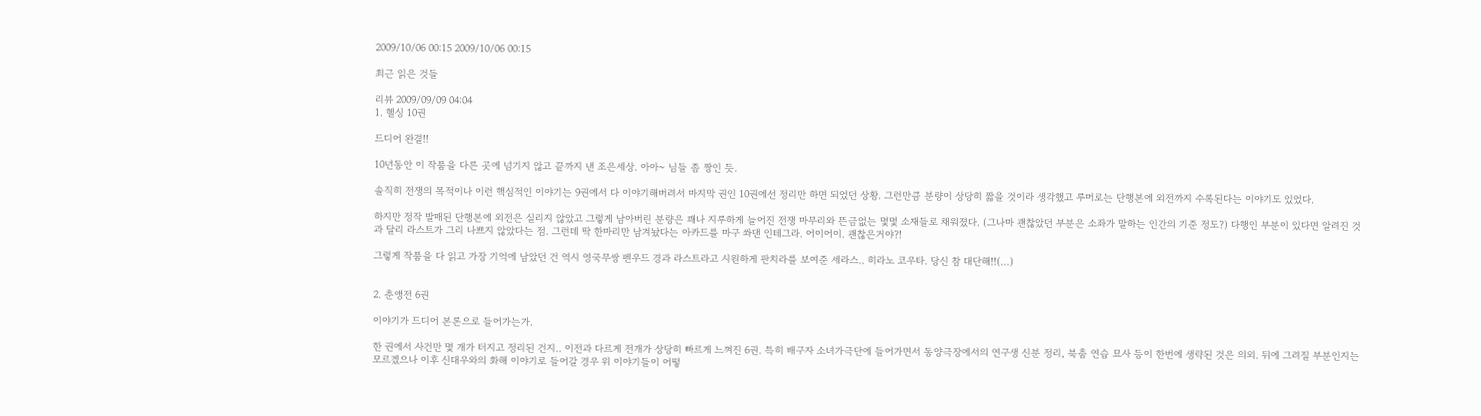2009/10/06 00:15 2009/10/06 00:15

최근 읽은 것들

리뷰 2009/09/09 04:04
1. 헬싱 10권

드디어 완결!!

10년동안 이 작품을 다른 곳에 넘기지 않고 끝까지 낸 조은세상. 아아~ 님들 좀 짱인 듯.

솔직히 전쟁의 목적이나 이런 핵심적인 이야기는 9권에서 다 이야기해버려서 마지막 권인 10권에선 정리만 하면 되었던 상황. 그런만큼 분량이 상당히 짧을 것이라 생각했고 루머로는 단행본에 외전까지 수록된다는 이야기도 있었다.

하지만 정작 발매된 단행본에 외전은 실리지 않았고 그렇게 남아버린 분량은 꽤나 지루하게 늘어진 전쟁 마무리와 뜬금없는 몇몇 소재들로 채워졌다. (그나마 괜찮았던 부분은 소좌가 말하는 인간의 기준 정도?) 다행인 부분이 있다면 알려진 것과 달리 라스트가 그리 나쁘지 않았다는 점. 그런데 딱 한마리만 남겨놨다는 아카드를 마구 쏴댄 인테그라. 어이어이. 괜찮은거야?!

그렇게 작품을 다 읽고 가장 기억에 남았던 건 역시 영국무쌍 펜우드 경과 라스트라고 시원하게 판치라를 보여준 세라스.. 히라노 코우타. 당신 참 대단해!!(...)


2. 춘앵전 6권

이야기가 드디어 본론으로 들어가는가.

한 권에서 사건만 몇 개가 터지고 정리된 건지.. 이전과 다르게 전개가 상당히 빠르게 느껴진 6권. 특히 배구자 소녀가극단에 들어가면서 동양극장에서의 연구생 신분 정리, 북춤 연습 묘사 등이 한번에 생략된 것은 의외. 뒤에 그려질 부분인지는 모르겠으나 이후 신대우와의 화해 이야기로 들어갈 경우 위 이야기들이 어떻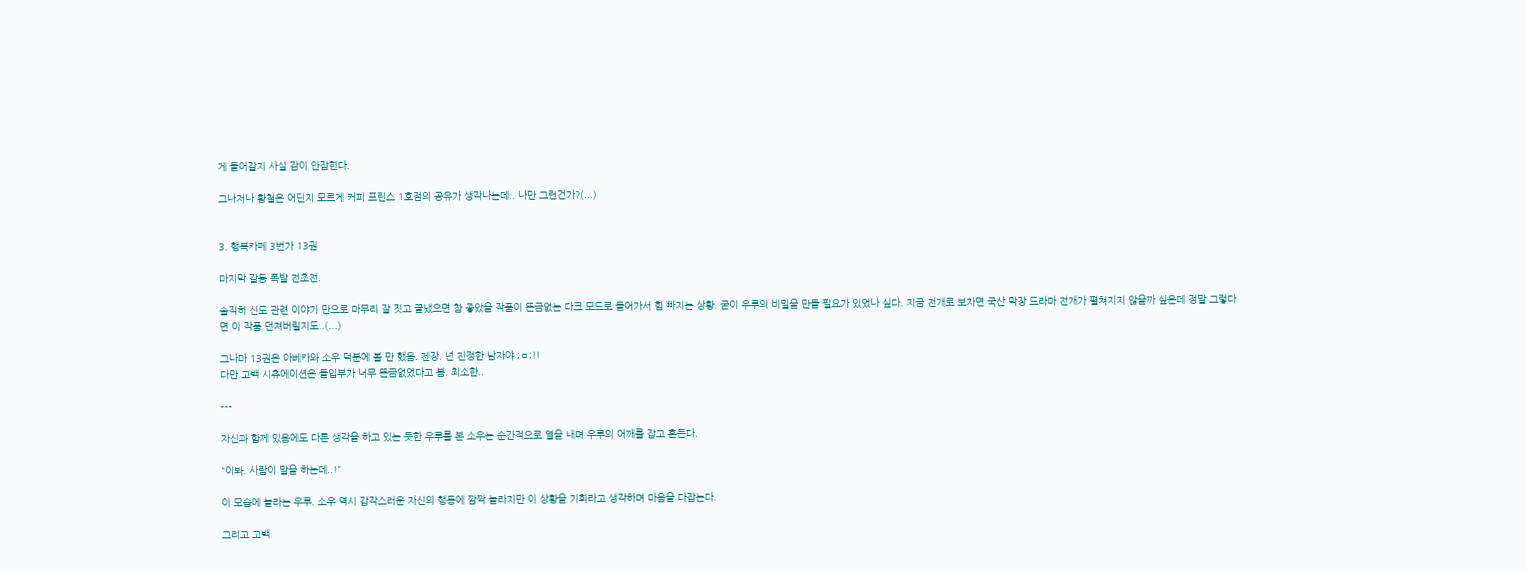게 들어갈지 사실 감이 안잡힌다.

그나저나 황철은 어딘지 모르게 커피 프린스 1호점의 공유가 생각나는데.. 나만 그런건가?(...)


3. 행복카페 3번가 13권

마지막 갈등 폭발 전초전.

솔직히 신도 관련 이야기 만으로 마무리 잘 짓고 끝냈으면 참 좋았을 작품이 뜬금없는 다크 모드로 들어가서 힘 빠지는 상황. 굳이 우루의 비밀을 만들 필요가 있었나 싶다. 지금 전개로 보자면 국산 막장 드라마 전개가 펼쳐지지 않을까 싶은데 정말 그렇다면 이 작품 던져버릴지도..(...)

그나마 13권은 아베카와 소우 덕분에 볼 만 했음. 젠장. 넌 진정한 남자야 ;ㅁ;!!
다만 고백 시츄에이션은 돌입부가 너무 뜬금없었다고 봄. 최소한..

---

자신과 함께 있음에도 다른 생각을 하고 있는 듯한 우루를 본 소우는 순간적으로 열을 내며 우루의 어깨를 잡고 흔든다.

"이봐. 사람이 말을 하는데..!"

이 모습에 놀라는 우루. 소우 역시 갑작스러운 자신의 행동에 깜짝 놀라지만 이 상황을 기회라고 생각하며 마음을 다잡는다.

그리고 고백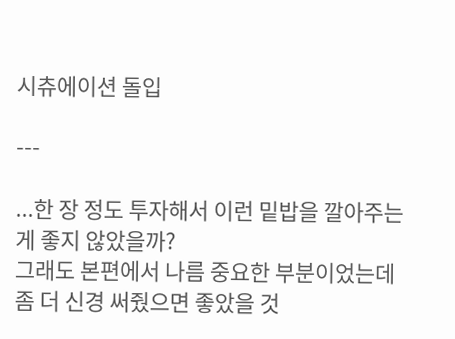시츄에이션 돌입

---

...한 장 정도 투자해서 이런 밑밥을 깔아주는게 좋지 않았을까?
그래도 본편에서 나름 중요한 부분이었는데 좀 더 신경 써줬으면 좋았을 것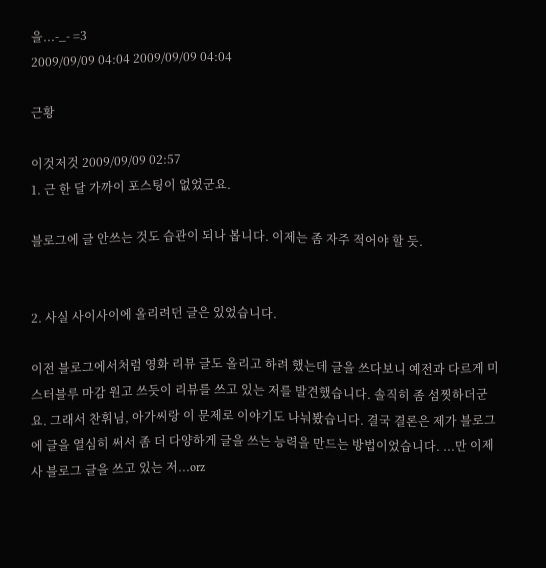을...-_- =3
2009/09/09 04:04 2009/09/09 04:04

근황

이것저것 2009/09/09 02:57
1. 근 한 달 가까이 포스팅이 없었군요.

블로그에 글 안쓰는 것도 습관이 되나 봅니다. 이제는 좀 자주 적어야 할 듯.


2. 사실 사이사이에 올리려던 글은 있었습니다.

이전 블로그에서처럼 영화 리뷰 글도 올리고 하려 했는데 글을 쓰다보니 예전과 다르게 미스터블루 마감 원고 쓰듯이 리뷰를 쓰고 있는 저를 발견했습니다. 솔직히 좀 섬찟하더군요. 그래서 찬휘님, 아가씨랑 이 문제로 이야기도 나눠봤습니다. 결국 결론은 제가 블로그에 글을 열심히 써서 좀 더 다양하게 글을 쓰는 능력을 만드는 방법이었습니다. ...만 이제사 블로그 글을 쓰고 있는 저...orz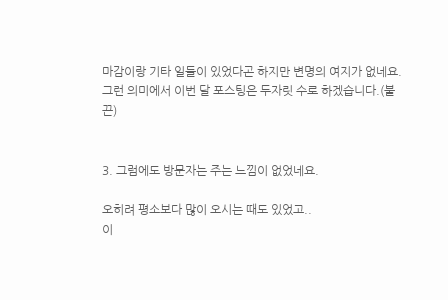마감이랑 기타 일들이 있었다곤 하지만 변명의 여지가 없네요.
그런 의미에서 이번 달 포스팅은 두자릿 수로 하겠습니다.(불끈)


3. 그럼에도 방문자는 주는 느낌이 없었네요.

오히려 평소보다 많이 오시는 때도 있었고..
이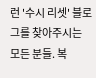런 '수시 리셋' 블로그를 찾아주시는 모든 분들. 복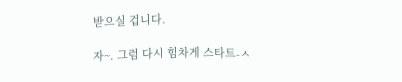받으실 겁니다.

자~. 그럼 다시 힘차게 스타트-ㅅ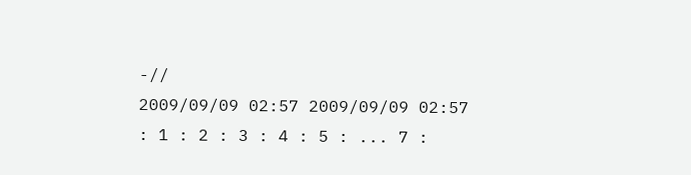-//
2009/09/09 02:57 2009/09/09 02:57
: 1 : 2 : 3 : 4 : 5 : ... 7 :